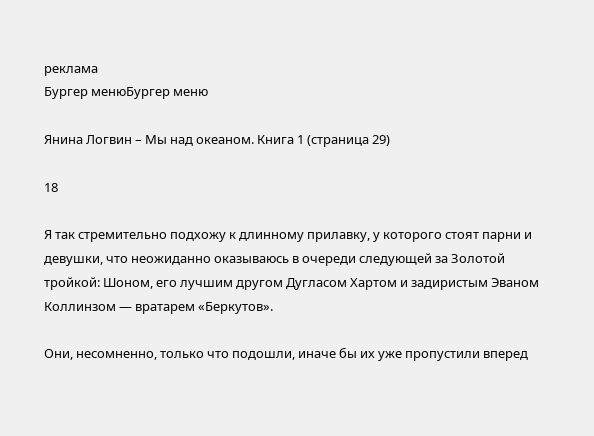реклама
Бургер менюБургер меню

Янина Логвин – Мы над океаном. Книга 1 (страница 29)

18

Я так стремительно подхожу к длинному прилавку, у которого стоят парни и девушки, что неожиданно оказываюсь в очереди следующей за Золотой тройкой: Шоном, его лучшим другом Дугласом Хартом и задиристым Эваном Коллинзом — вратарем «Беркутов».

Они, несомненно, только что подошли, иначе бы их уже пропустили вперед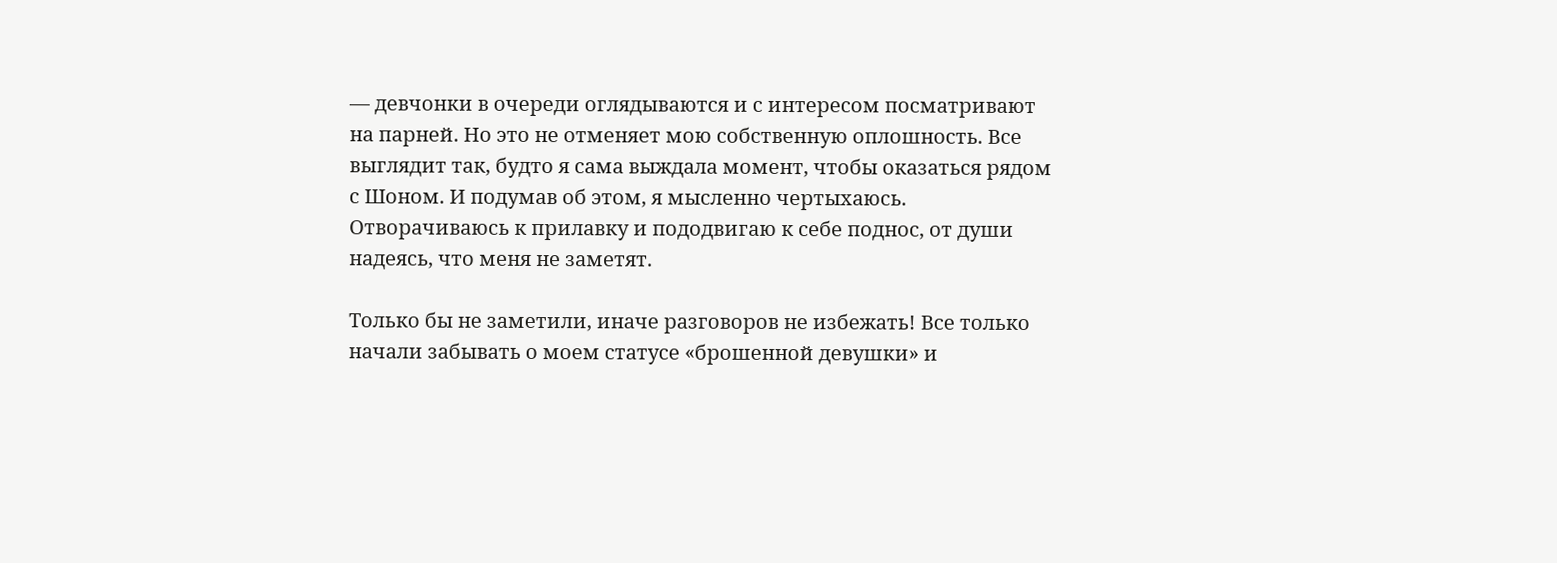— девчонки в очереди оглядываются и с интересом посматривают на парней. Но это не отменяет мою собственную оплошность. Все выглядит так, будто я сама выждала момент, чтобы оказаться рядом с Шоном. И подумав об этом, я мысленно чертыхаюсь. Отворачиваюсь к прилавку и пододвигаю к себе поднос, от души надеясь, что меня не заметят.

Только бы не заметили, иначе разговоров не избежать! Все только начали забывать о моем статусе «брошенной девушки» и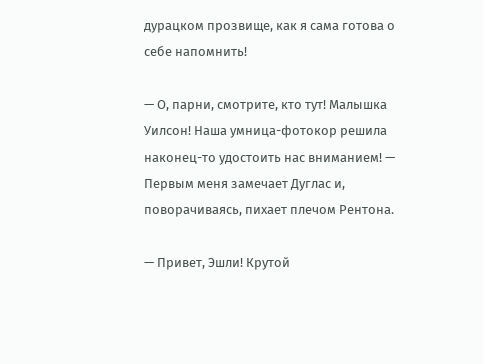дурацком прозвище, как я сама готова о себе напомнить!

— О, парни, смотрите, кто тут! Малышка Уилсон! Наша умница-фотокор решила наконец-то удостоить нас вниманием! — Первым меня замечает Дуглас и, поворачиваясь, пихает плечом Рентона.

— Привет, Эшли! Крутой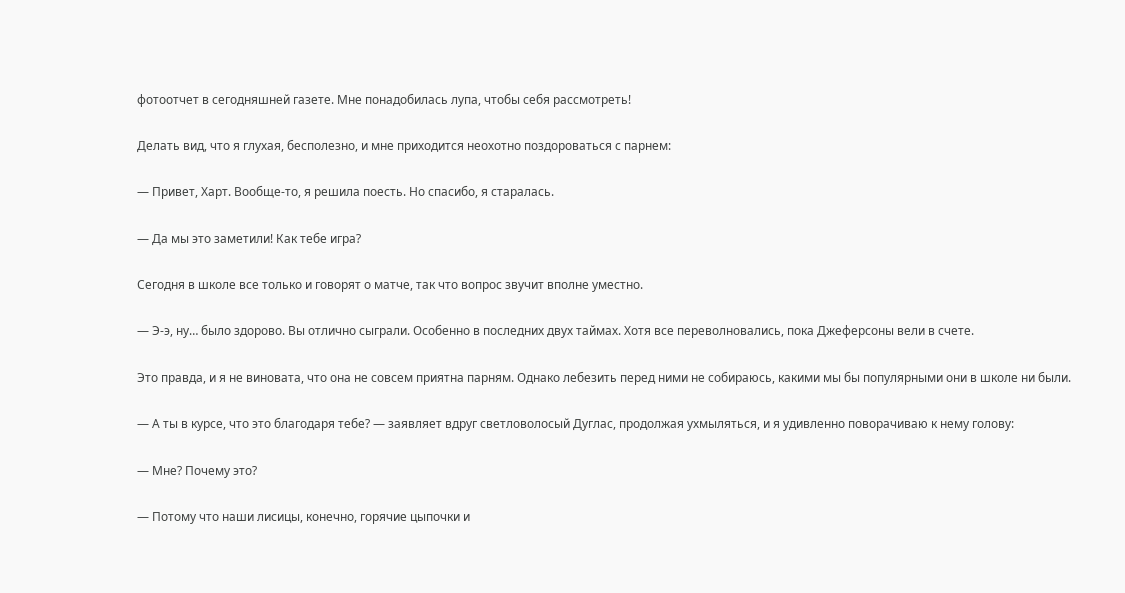фотоотчет в сегодняшней газете. Мне понадобилась лупа, чтобы себя рассмотреть!

Делать вид, что я глухая, бесполезно, и мне приходится неохотно поздороваться с парнем:

— Привет, Харт. Вообще-то, я решила поесть. Но спасибо, я старалась.

— Да мы это заметили! Как тебе игра?

Сегодня в школе все только и говорят о матче, так что вопрос звучит вполне уместно.

— Э-э, ну… было здорово. Вы отлично сыграли. Особенно в последних двух таймах. Хотя все переволновались, пока Джеферсоны вели в счете.

Это правда, и я не виновата, что она не совсем приятна парням. Однако лебезить перед ними не собираюсь, какими мы бы популярными они в школе ни были.

— А ты в курсе, что это благодаря тебе? — заявляет вдруг светловолосый Дуглас, продолжая ухмыляться, и я удивленно поворачиваю к нему голову:

— Мне? Почему это?

— Потому что наши лисицы, конечно, горячие цыпочки и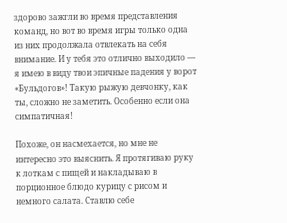здорово зажгли во время представления команд, но вот во время игры только одна из них продолжала отвлекать на себя внимание. И у тебя это отлично выходило — я имею в виду твои эпичные падения у ворот «Бульдогов»! Такую рыжую девчонку, как ты, сложно не заметить. Особенно если она симпатичная!

Похоже, он насмехается, но мне не интересно это выяснить. Я протягиваю руку к лоткам с пищей и накладываю в порционное блюдо курицу с рисом и немного салата. Ставлю себе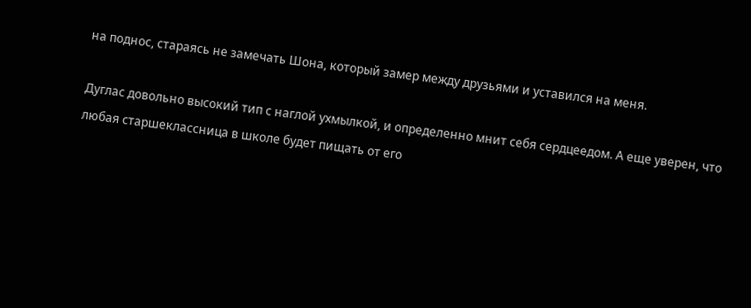на поднос, стараясь не замечать Шона, который замер между друзьями и уставился на меня.

Дуглас довольно высокий тип с наглой ухмылкой, и определенно мнит себя сердцеедом. А еще уверен, что любая старшеклассница в школе будет пищать от его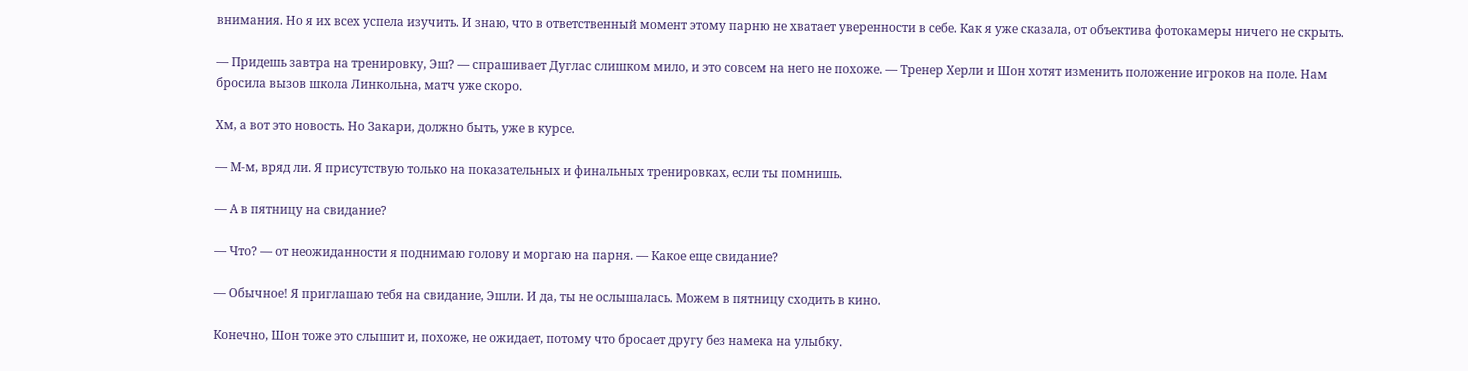внимания. Но я их всех успела изучить. И знаю, что в ответственный момент этому парню не хватает уверенности в себе. Как я уже сказала, от объектива фотокамеры ничего не скрыть.

— Придешь завтра на тренировку, Эш? — спрашивает Дуглас слишком мило, и это совсем на него не похоже. — Тренер Херли и Шон хотят изменить положение игроков на поле. Нам бросила вызов школа Линкольна, матч уже скоро.

Хм, а вот это новость. Но Закари, должно быть, уже в курсе.

— М-м, вряд ли. Я присутствую только на показательных и финальных тренировках, если ты помнишь.

— А в пятницу на свидание?

— Что? — от неожиданности я поднимаю голову и моргаю на парня. — Какое еще свидание?

— Обычное! Я приглашаю тебя на свидание, Эшли. И да, ты не ослышалась. Можем в пятницу сходить в кино.

Конечно, Шон тоже это слышит и, похоже, не ожидает, потому что бросает другу без намека на улыбку.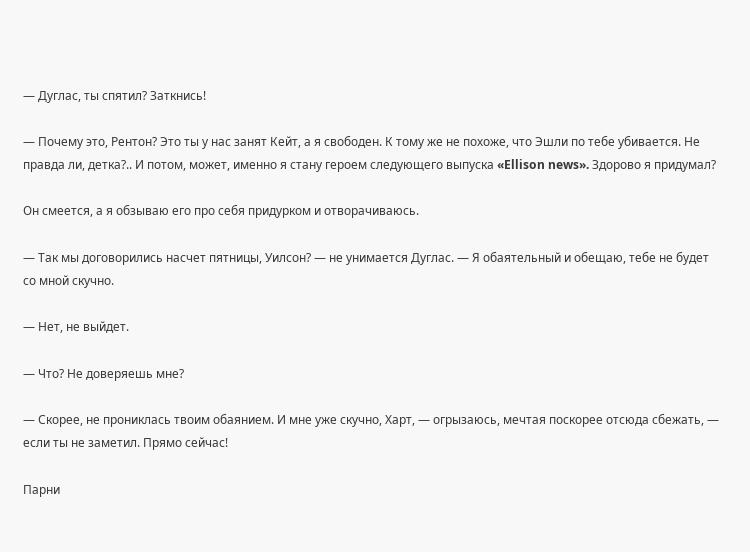— Дуглас, ты спятил? Заткнись!

— Почему это, Рентон? Это ты у нас занят Кейт, а я свободен. К тому же не похоже, что Эшли по тебе убивается. Не правда ли, детка?.. И потом, может, именно я стану героем следующего выпуска «Ellison news». Здорово я придумал?

Он смеется, а я обзываю его про себя придурком и отворачиваюсь.

— Так мы договорились насчет пятницы, Уилсон? — не унимается Дуглас. — Я обаятельный и обещаю, тебе не будет со мной скучно.

— Нет, не выйдет.

— Что? Не доверяешь мне?

— Скорее, не прониклась твоим обаянием. И мне уже скучно, Харт, — огрызаюсь, мечтая поскорее отсюда сбежать, — если ты не заметил. Прямо сейчас!

Парни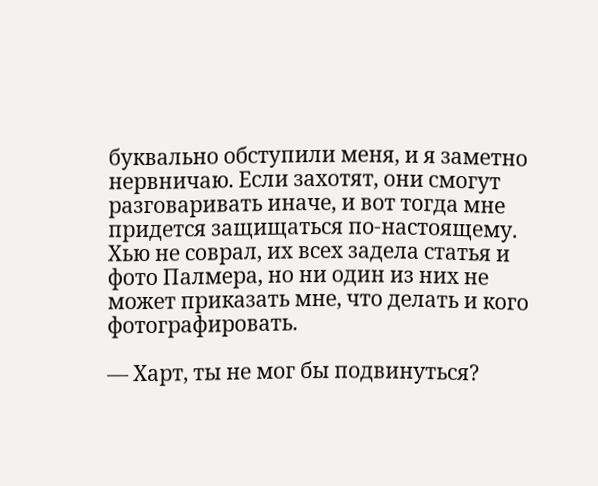буквально обступили меня, и я заметно нервничаю. Если захотят, они смогут разговаривать иначе, и вот тогда мне придется защищаться по-настоящему. Хью не соврал, их всех задела статья и фото Палмера, но ни один из них не может приказать мне, что делать и кого фотографировать.

— Харт, ты не мог бы подвинуться?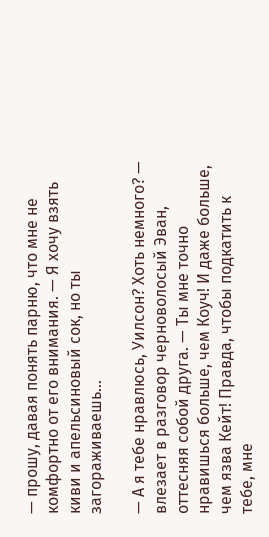— прошу, давая понять парню, что мне не комфортно от его внимания. — Я хочу взять киви и апельсиновый сок, но ты загораживаешь…

— А я тебе нравлюсь, Уилсон? Хоть немного? — влезает в разговор черноволосый Эван, оттесняя собой друга. — Ты мне точно нравишься больше, чем Коуч! И даже больше, чем язва Кейт! Правда, чтобы подкатить к тебе, мне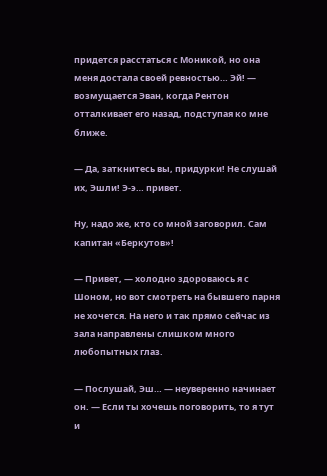придется расстаться с Моникой, но она меня достала своей ревностью… Эй! — возмущается Эван, когда Рентон отталкивает его назад, подступая ко мне ближе.

— Да, заткнитесь вы, придурки! Не слушай их, Эшли! Э-э… привет.

Ну, надо же, кто со мной заговорил. Сам капитан «Беркутов»!

— Привет, — холодно здороваюсь я с Шоном, но вот смотреть на бывшего парня не хочется. На него и так прямо сейчас из зала направлены слишком много любопытных глаз.

— Послушай, Эш… — неуверенно начинает он. — Если ты хочешь поговорить, то я тут и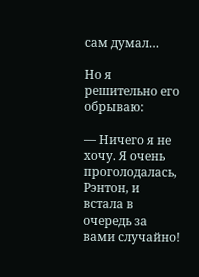сам думал…

Но я решительно его обрываю:

— Ничего я не хочу. Я очень проголодалась, Рэнтон, и встала в очередь за вами случайно!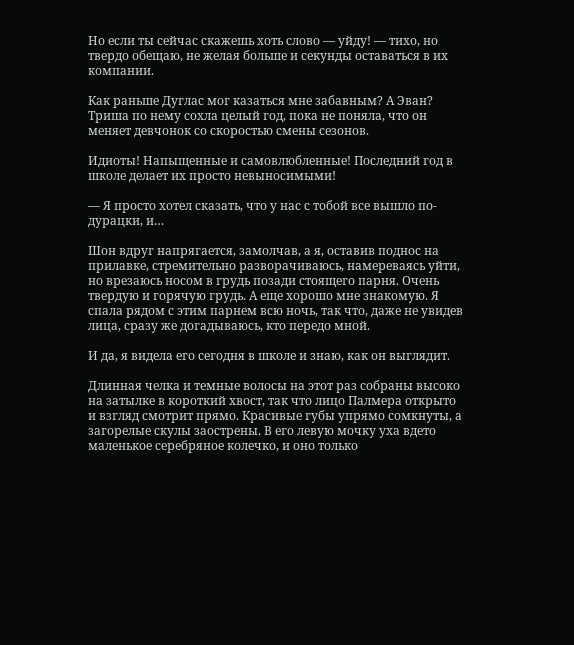Но если ты сейчас скажешь хоть слово — уйду! — тихо, но твердо обещаю, не желая больше и секунды оставаться в их компании.

Как раньше Дуглас мог казаться мне забавным? А Эван? Триша по нему сохла целый год, пока не поняла, что он меняет девчонок со скоростью смены сезонов.

Идиоты! Напыщенные и самовлюбленные! Последний год в школе делает их просто невыносимыми!

— Я просто хотел сказать, что у нас с тобой все вышло по-дурацки, и…

Шон вдруг напрягается, замолчав, а я, оставив поднос на прилавке, стремительно разворачиваюсь, намереваясь уйти, но врезаюсь носом в грудь позади стоящего парня. Очень твердую и горячую грудь. А еще хорошо мне знакомую. Я спала рядом с этим парнем всю ночь, так что, даже не увидев лица, сразу же догадываюсь, кто передо мной.

И да, я видела его сегодня в школе и знаю, как он выглядит.

Длинная челка и темные волосы на этот раз собраны высоко на затылке в короткий хвост, так что лицо Палмера открыто и взгляд смотрит прямо. Красивые губы упрямо сомкнуты, а загорелые скулы заострены. В его левую мочку уха вдето маленькое серебряное колечко, и оно только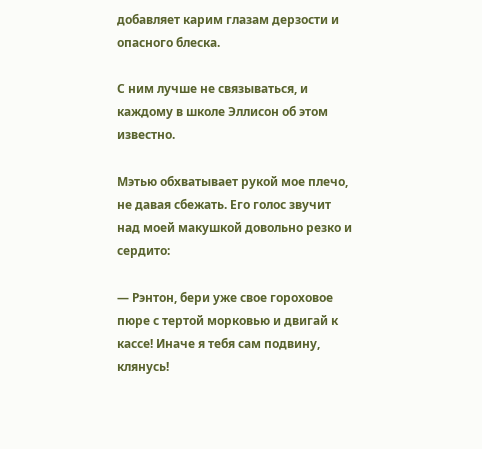добавляет карим глазам дерзости и опасного блеска.

С ним лучше не связываться, и каждому в школе Эллисон об этом известно.

Мэтью обхватывает рукой мое плечо, не давая сбежать. Его голос звучит над моей макушкой довольно резко и сердито:

— Рэнтон, бери уже свое гороховое пюре с тертой морковью и двигай к кассе! Иначе я тебя сам подвину, клянусь!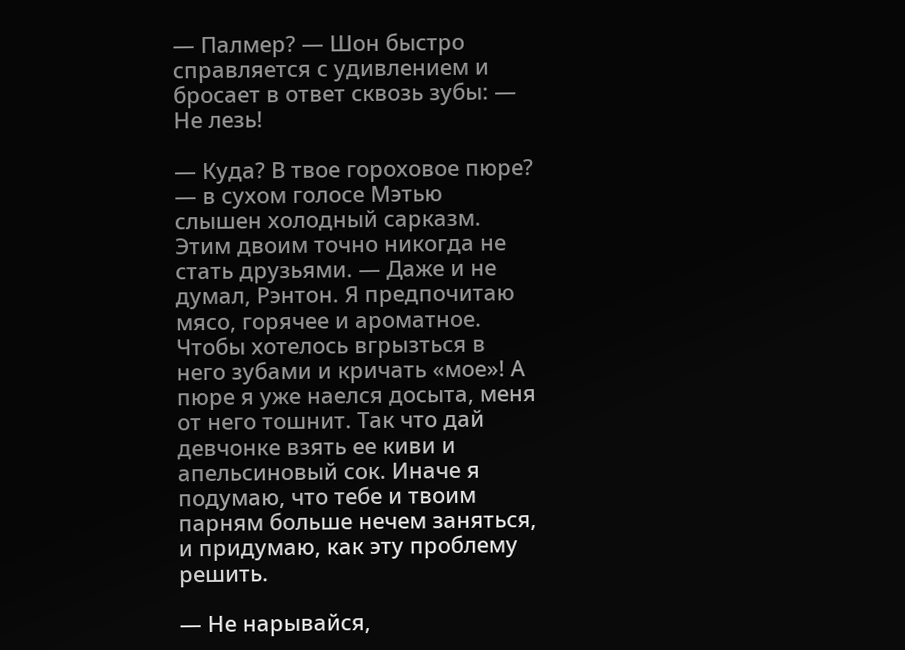— Палмер? — Шон быстро справляется с удивлением и бросает в ответ сквозь зубы: — Не лезь!

— Куда? В твое гороховое пюре? — в сухом голосе Мэтью слышен холодный сарказм. Этим двоим точно никогда не стать друзьями. — Даже и не думал, Рэнтон. Я предпочитаю мясо, горячее и ароматное. Чтобы хотелось вгрызться в него зубами и кричать «мое»! А пюре я уже наелся досыта, меня от него тошнит. Так что дай девчонке взять ее киви и апельсиновый сок. Иначе я подумаю, что тебе и твоим парням больше нечем заняться, и придумаю, как эту проблему решить.

— Не нарывайся,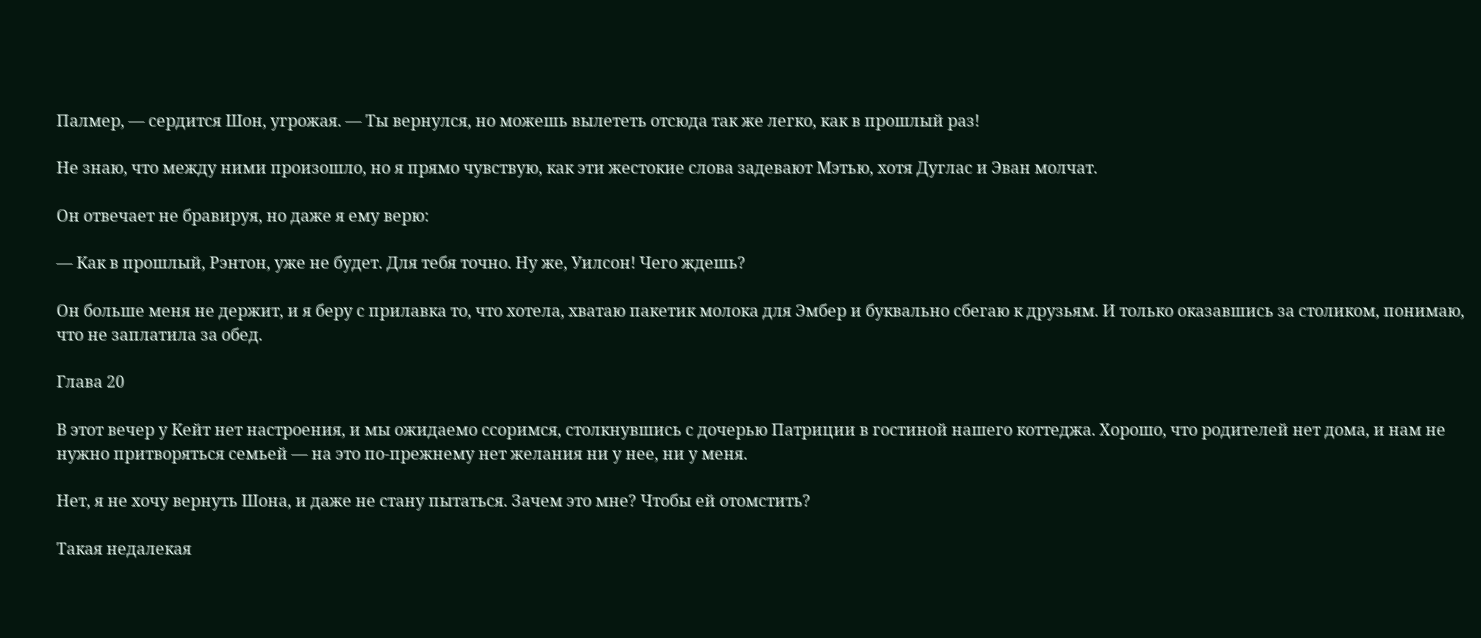Палмер, — сердится Шон, угрожая. — Ты вернулся, но можешь вылететь отсюда так же легко, как в прошлый раз!

Не знаю, что между ними произошло, но я прямо чувствую, как эти жестокие слова задевают Мэтью, хотя Дуглас и Эван молчат.

Он отвечает не бравируя, но даже я ему верю:

— Как в прошлый, Рэнтон, уже не будет. Для тебя точно. Ну же, Уилсон! Чего ждешь?

Он больше меня не держит, и я беру с прилавка то, что хотела, хватаю пакетик молока для Эмбер и буквально сбегаю к друзьям. И только оказавшись за столиком, понимаю, что не заплатила за обед.

Глава 20

В этот вечер у Кейт нет настроения, и мы ожидаемо ссоримся, столкнувшись с дочерью Патриции в гостиной нашего коттеджа. Хорошо, что родителей нет дома, и нам не нужно притворяться семьей — на это по-прежнему нет желания ни у нее, ни у меня.

Нет, я не хочу вернуть Шона, и даже не стану пытаться. Зачем это мне? Чтобы ей отомстить?

Такая недалекая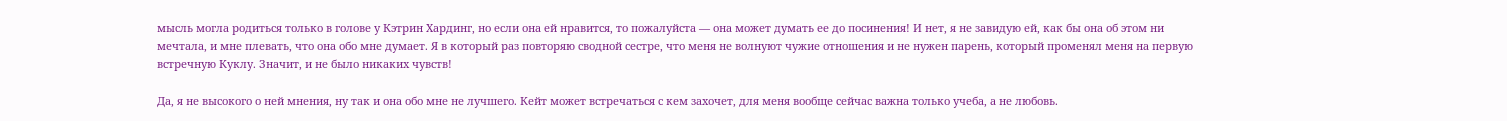мысль могла родиться только в голове у Кэтрин Хардинг, но если она ей нравится, то пожалуйста — она может думать ее до посинения! И нет, я не завидую ей, как бы она об этом ни мечтала, и мне плевать, что она обо мне думает. Я в который раз повторяю сводной сестре, что меня не волнуют чужие отношения и не нужен парень, который променял меня на первую встречную Куклу. Значит, и не было никаких чувств!

Да, я не высокого о ней мнения, ну так и она обо мне не лучшего. Кейт может встречаться с кем захочет, для меня вообще сейчас важна только учеба, а не любовь.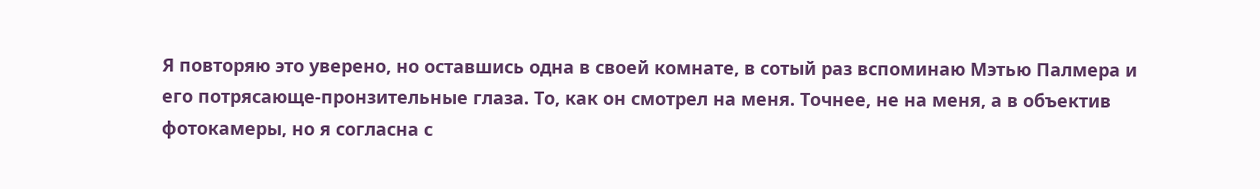Я повторяю это уверено, но оставшись одна в своей комнате, в сотый раз вспоминаю Мэтью Палмера и его потрясающе-пронзительные глаза. То, как он смотрел на меня. Точнее, не на меня, а в объектив фотокамеры, но я согласна с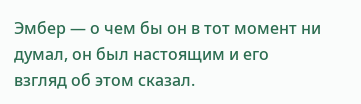Эмбер — о чем бы он в тот момент ни думал, он был настоящим и его взгляд об этом сказал.